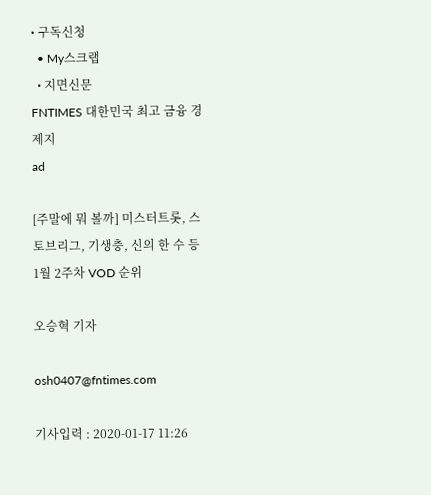• 구독신청
  • My스크랩
  • 지면신문
FNTIMES 대한민국 최고 금융 경제지
ad

[주말에 뭐 볼까] 미스터트롯, 스토브리그, 기생충, 신의 한 수 등 1월 2주차 VOD 순위

오승혁 기자

osh0407@fntimes.com

기사입력 : 2020-01-17 11:26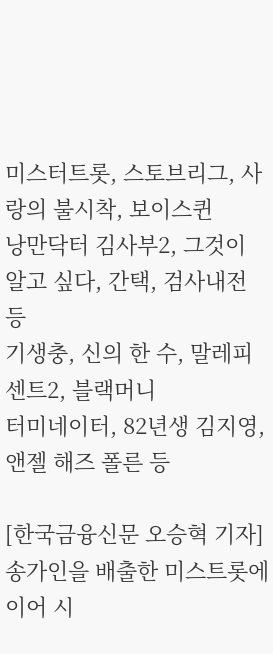미스터트롯, 스토브리그, 사랑의 불시착, 보이스퀸
낭만닥터 김사부2, 그것이 알고 싶다, 간택, 검사내전 등
기생충, 신의 한 수, 말레피센트2, 블랙머니
터미네이터, 82년생 김지영, 앤젤 해즈 폴른 등

[한국금융신문 오승혁 기자] 송가인을 배출한 미스트롯에 이어 시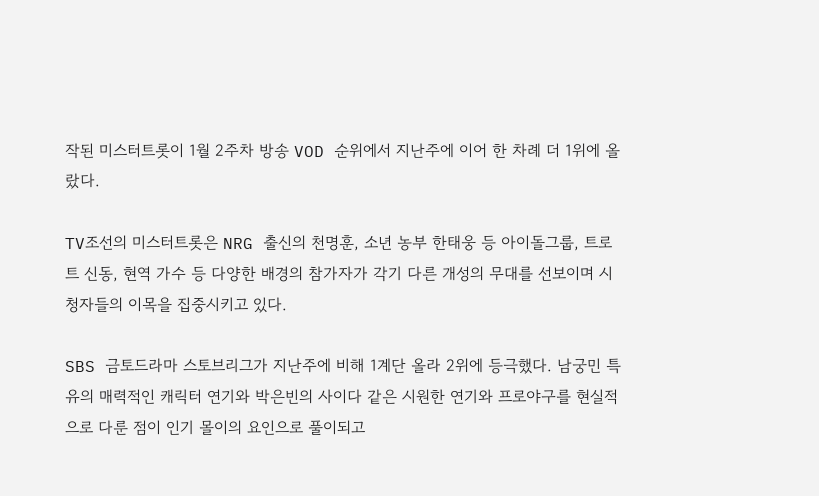작된 미스터트롯이 1월 2주차 방송 VOD 순위에서 지난주에 이어 한 차례 더 1위에 올랐다.

TV조선의 미스터트롯은 NRG 출신의 천명훈, 소년 농부 한태웅 등 아이돌그룹, 트로트 신동, 현역 가수 등 다양한 배경의 참가자가 각기 다른 개성의 무대를 선보이며 시청자들의 이목을 집중시키고 있다.

SBS 금토드라마 스토브리그가 지난주에 비해 1계단 올라 2위에 등극했다. 남궁민 특유의 매력적인 캐릭터 연기와 박은빈의 사이다 같은 시원한 연기와 프로야구를 현실적으로 다룬 점이 인기 몰이의 요인으로 풀이되고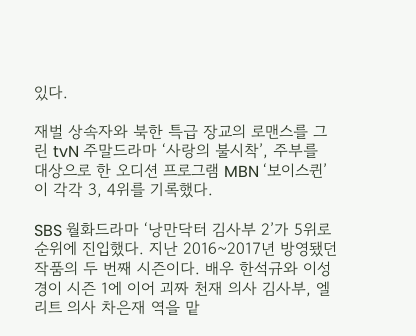있다.

재벌 상속자와 북한 특급 장교의 로맨스를 그린 tvN 주말드라마 ‘사랑의 불시착’, 주부를 대상으로 한 오디션 프로그램 MBN ‘보이스퀸’이 각각 3, 4위를 기록했다.

SBS 월화드라마 ‘낭만닥터 김사부 2’가 5위로 순위에 진입했다. 지난 2016~2017년 방영됐던 작품의 두 번째 시즌이다. 배우 한석규와 이성경이 시즌 1에 이어 괴짜 천재 의사 김사부, 엘리트 의사 차은재 역을 맡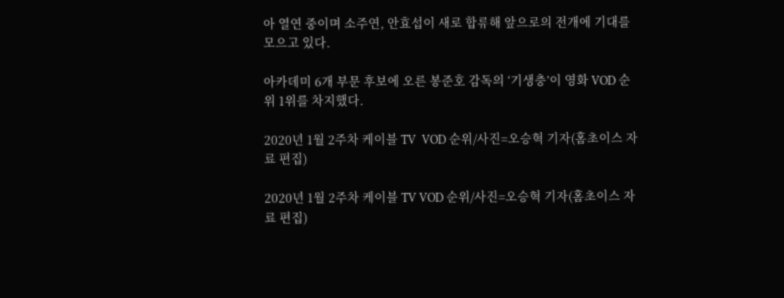아 열연 중이며 소주연, 안효섭이 새로 합류해 앞으로의 전개에 기대를 모으고 있다.

아카데미 6개 부문 후보에 오른 봉준호 감독의 ‘기생충’이 영화 VOD 순위 1위를 차지했다.

2020년 1월 2주차 케이블 TV  VOD 순위/사진=오승혁 기자(홈초이스 자료 편집)

2020년 1월 2주차 케이블 TV VOD 순위/사진=오승혁 기자(홈초이스 자료 편집)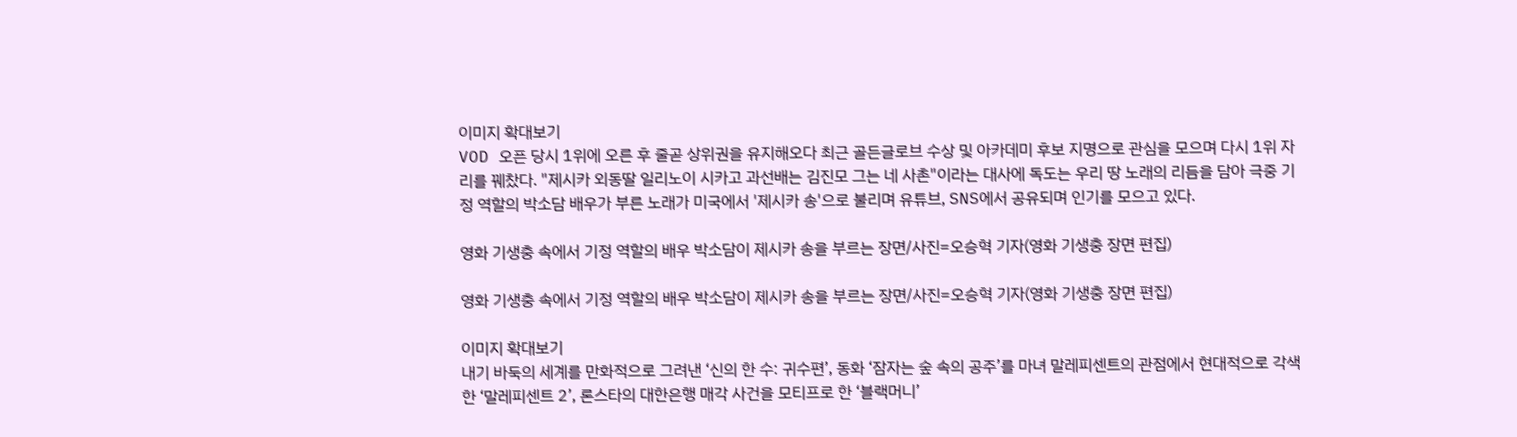이미지 확대보기
VOD 오픈 당시 1위에 오른 후 줄곧 상위권을 유지해오다 최근 골든글로브 수상 및 아카데미 후보 지명으로 관심을 모으며 다시 1위 자리를 꿰찼다. "제시카 외동딸 일리노이 시카고 과선배는 김진모 그는 네 사촌"이라는 대사에 독도는 우리 땅 노래의 리듬을 담아 극중 기정 역할의 박소담 배우가 부른 노래가 미국에서 '제시카 송'으로 불리며 유튜브, SNS에서 공유되며 인기를 모으고 있다.

영화 기생충 속에서 기정 역할의 배우 박소담이 제시카 송을 부르는 장면/사진=오승혁 기자(영화 기생충 장면 편집)

영화 기생충 속에서 기정 역할의 배우 박소담이 제시카 송을 부르는 장면/사진=오승혁 기자(영화 기생충 장면 편집)

이미지 확대보기
내기 바둑의 세계를 만화적으로 그려낸 ‘신의 한 수: 귀수편’, 동화 ‘잠자는 숲 속의 공주’를 마녀 말레피센트의 관점에서 현대적으로 각색한 ‘말레피센트 2’, 론스타의 대한은행 매각 사건을 모티프로 한 ‘블랙머니’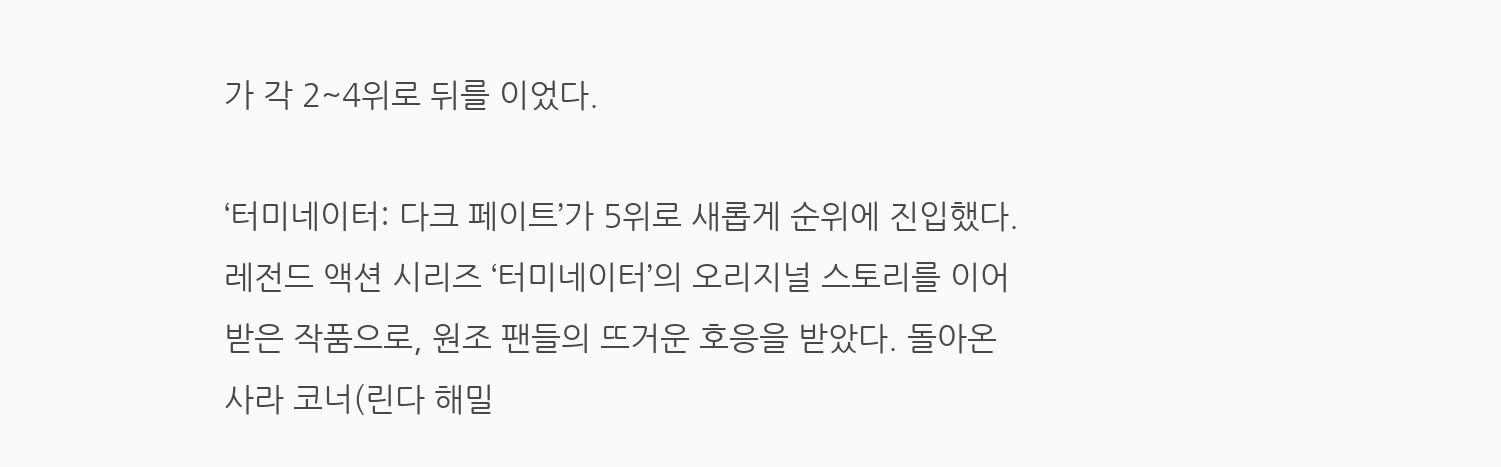가 각 2~4위로 뒤를 이었다.

‘터미네이터: 다크 페이트’가 5위로 새롭게 순위에 진입했다. 레전드 액션 시리즈 ‘터미네이터’의 오리지널 스토리를 이어받은 작품으로, 원조 팬들의 뜨거운 호응을 받았다. 돌아온 사라 코너(린다 해밀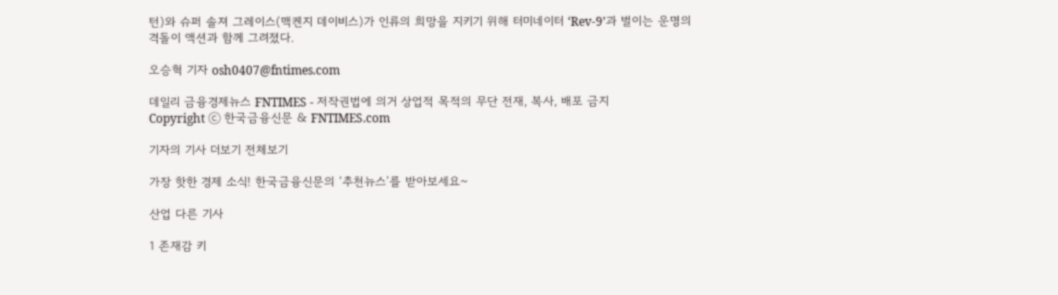턴)와 슈퍼 솔져 그레이스(맥켄지 데이비스)가 인류의 희망을 지키기 위해 터미네이터 ‘Rev-9’과 벌이는 운명의 격돌이 액션과 함께 그려졌다.

오승혁 기자 osh0407@fntimes.com

데일리 금융경제뉴스 FNTIMES - 저작권법에 의거 상업적 목적의 무단 전재, 복사, 배포 금지
Copyright ⓒ 한국금융신문 & FNTIMES.com

기자의 기사 더보기 전체보기

가장 핫한 경제 소식! 한국금융신문의 ‘추천뉴스’를 받아보세요~

산업 다른 기사

1 존재감 키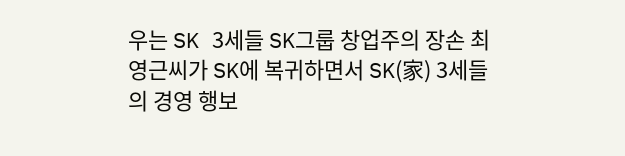우는 SK 3세들 SK그룹 창업주의 장손 최영근씨가 SK에 복귀하면서 SK(家) 3세들의 경영 행보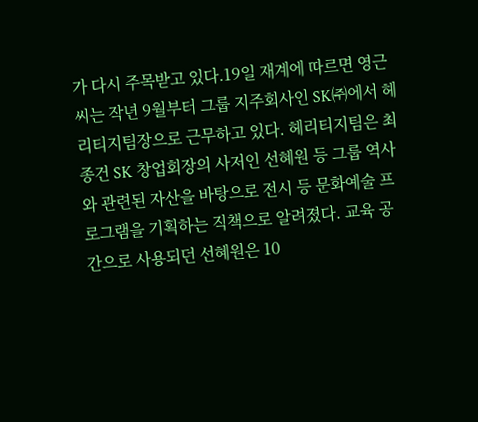가 다시 주목받고 있다.19일 재계에 따르면 영근씨는 작년 9월부터 그룹 지주회사인 SK㈜에서 헤리티지팀장으로 근무하고 있다. 헤리티지팀은 최종건 SK 창업회장의 사저인 선혜원 등 그룹 역사와 관련된 자산을 바탕으로 전시 등 문화예술 프로그램을 기획하는 직책으로 알려졌다. 교육 공간으로 사용되던 선혜원은 10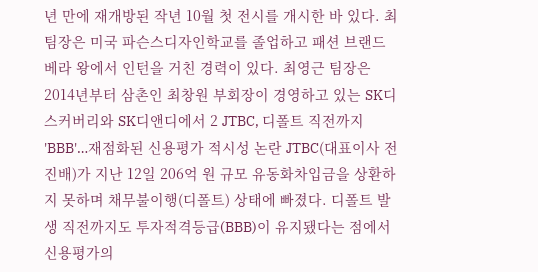년 만에 재개방된 작년 10월 첫 전시를 개시한 바 있다. 최팀장은 미국 파슨스디자인학교를 졸업하고 패션 브랜드 베라 왕에서 인턴을 거친 경력이 있다. 최영근 팀장은 2014년부터 삼촌인 최창원 부회장이 경영하고 있는 SK디스커버리와 SK디앤디에서 2 JTBC, 디폴트 직전까지 'BBB'…재점화된 신용평가 적시성 논란 JTBC(대표이사 전진배)가 지난 12일 206억 원 규모 유동화차입금을 상환하지 못하며 채무불이행(디폴트) 상태에 빠졌다. 디폴트 발생 직전까지도 투자적격등급(BBB)이 유지됐다는 점에서 신용평가의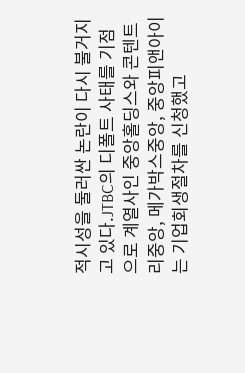적시성을 둘러싼 논란이 다시 불거지고 있다.JTBC의 디폴트 사태를 기점으로 계열사인 중앙홀딩스와 콘텐트리중앙, 메가박스중앙, 중앙피앤아이는 기업회생절차를 신청했고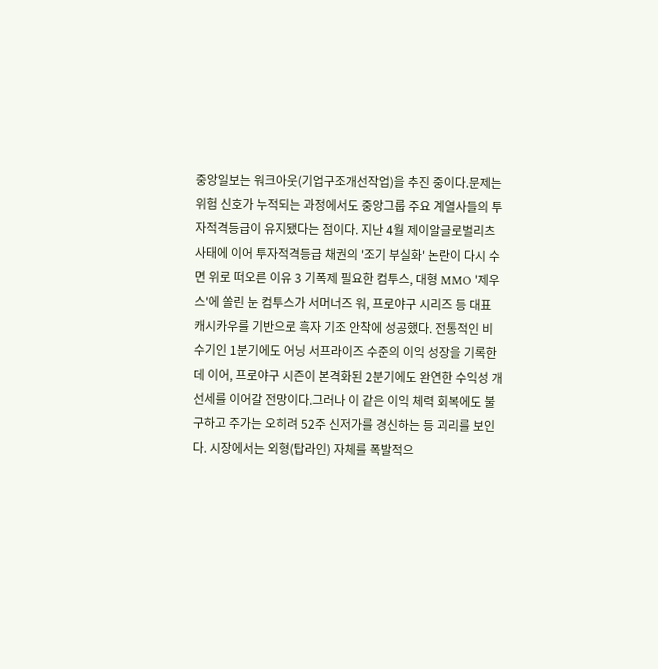중앙일보는 워크아웃(기업구조개선작업)을 추진 중이다.문제는 위험 신호가 누적되는 과정에서도 중앙그룹 주요 계열사들의 투자적격등급이 유지됐다는 점이다. 지난 4월 제이알글로벌리츠 사태에 이어 투자적격등급 채권의 '조기 부실화' 논란이 다시 수면 위로 떠오른 이유 3 기폭제 필요한 컴투스, 대형 MMO '제우스'에 쏠린 눈 컴투스가 서머너즈 워, 프로야구 시리즈 등 대표 캐시카우를 기반으로 흑자 기조 안착에 성공했다. 전통적인 비수기인 1분기에도 어닝 서프라이즈 수준의 이익 성장을 기록한 데 이어, 프로야구 시즌이 본격화된 2분기에도 완연한 수익성 개선세를 이어갈 전망이다.그러나 이 같은 이익 체력 회복에도 불구하고 주가는 오히려 52주 신저가를 경신하는 등 괴리를 보인다. 시장에서는 외형(탑라인) 자체를 폭발적으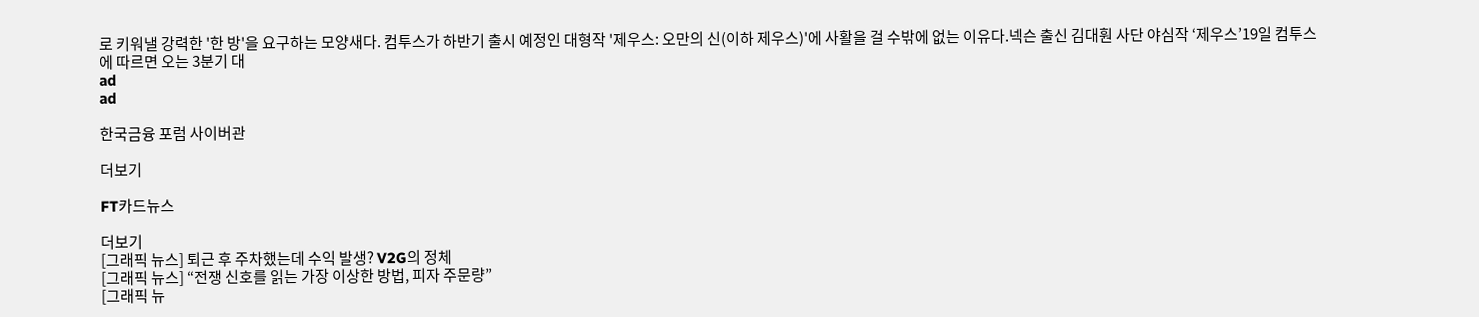로 키워낼 강력한 '한 방'을 요구하는 모양새다. 컴투스가 하반기 출시 예정인 대형작 '제우스: 오만의 신(이하 제우스)'에 사활을 걸 수밖에 없는 이유다.넥슨 출신 김대훤 사단 야심작 ‘제우스’19일 컴투스에 따르면 오는 3분기 대
ad
ad

한국금융 포럼 사이버관

더보기

FT카드뉴스

더보기
[그래픽 뉴스] 퇴근 후 주차했는데 수익 발생? V2G의 정체
[그래픽 뉴스] “전쟁 신호를 읽는 가장 이상한 방법, 피자 주문량”
[그래픽 뉴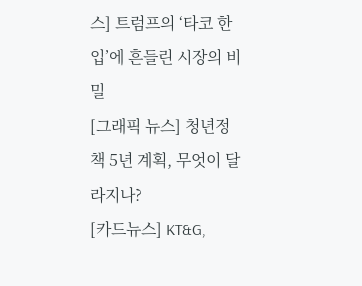스] 트럼프의 ‘타코 한 입’에 흔들린 시장의 비밀
[그래픽 뉴스] 청년정책 5년 계획, 무엇이 달라지나?
[카드뉴스] KT&G,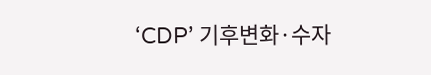‘CDP’ 기후변화·수자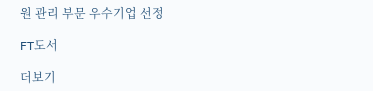원 관리 부문 우수기업 선정

FT도서

더보기